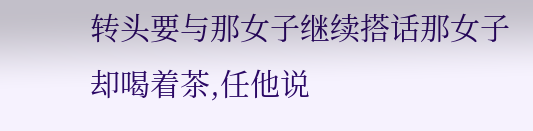转头要与那女子继续搭话那女子却喝着茶,任他说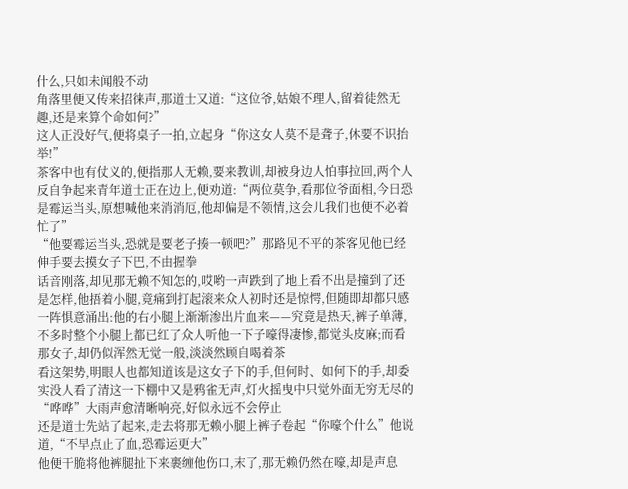什么,只如未闻般不动
角落里便又传来招徕声,那道士又道:“这位爷,姑娘不理人,留着徒然无趣,还是来算个命如何?”
这人正没好气,便将桌子一拍,立起身“你这女人莫不是聋子,休要不识抬举!”
茶客中也有仗义的,便指那人无赖,要来教训,却被身边人怕事拉回,两个人反自争起来青年道士正在边上,便劝道:“两位莫争,看那位爷面相,今日恐是霉运当头,原想喊他来消消厄,他却偏是不领情,这会儿我们也便不必着忙了”
“他要霉运当头,恐就是要老子揍一顿吧?”那路见不平的茶客见他已经伸手要去摸女子下巴,不由握拳
话音刚落,却见那无赖不知怎的,哎哟一声跌到了地上看不出是撞到了还是怎样,他捂着小腿,竟痛到打起滚来众人初时还是惊愕,但随即却都只感一阵惧意涌出:他的右小腿上渐渐渗出片血来——究竟是热天,裤子单薄,不多时整个小腿上都已红了众人听他一下子嚎得凄惨,都觉头皮麻;而看那女子,却仍似浑然无觉一般,淡淡然顾自喝着茶
看这架势,明眼人也都知道该是这女子下的手,但何时、如何下的手,却委实没人看了清这一下棚中又是鸦雀无声,灯火摇曳中只觉外面无穷无尽的“哗哗”大雨声愈清晰响亮,好似永远不会停止
还是道士先站了起来,走去将那无赖小腿上裤子卷起“你嚎个什么”他说道,“不早点止了血,恐霉运更大”
他便干脆将他裤腿扯下来裹缠他伤口,末了,那无赖仍然在嚎,却是声息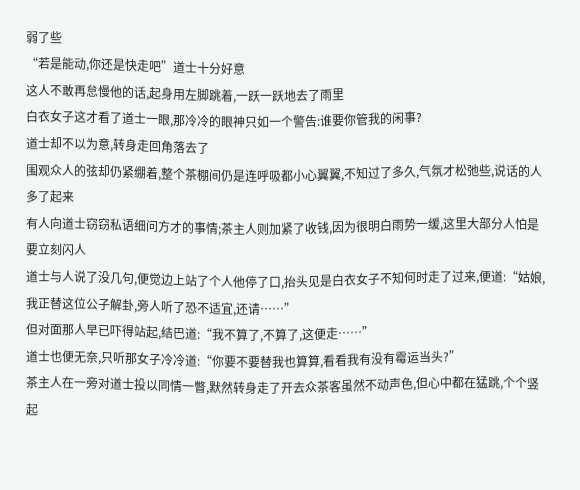弱了些
“若是能动,你还是快走吧”道士十分好意
这人不敢再怠慢他的话,起身用左脚跳着,一跃一跃地去了雨里
白衣女子这才看了道士一眼,那冷冷的眼神只如一个警告:谁要你管我的闲事?
道士却不以为意,转身走回角落去了
围观众人的弦却仍紧绷着,整个茶棚间仍是连呼吸都小心翼翼,不知过了多久,气氛才松弛些,说话的人多了起来
有人向道士窃窃私语细问方才的事情;茶主人则加紧了收钱,因为很明白雨势一缓,这里大部分人怕是要立刻闪人
道士与人说了没几句,便觉边上站了个人他停了口,抬头见是白衣女子不知何时走了过来,便道:“姑娘,我正替这位公子解卦,旁人听了恐不适宜,还请……”
但对面那人早已吓得站起,结巴道:“我不算了,不算了,这便走……”
道士也便无奈,只听那女子冷冷道:“你要不要替我也算算,看看我有没有霉运当头?”
茶主人在一旁对道士投以同情一瞥,默然转身走了开去众茶客虽然不动声色,但心中都在猛跳,个个竖起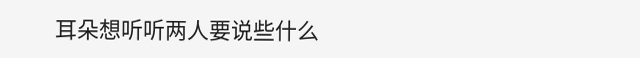耳朵想听听两人要说些什么